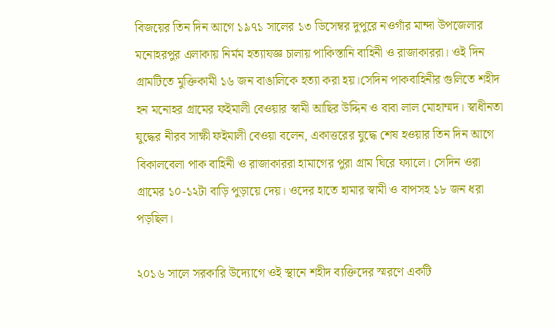বিজয়ের তিন দিন আগে ১৯৭১ সালের ১৩ ডিসেম্বর দুপুরে নওগাঁর মান্দা উপজেলার মনোহরপুর এলাকায় নির্মম হত্যাযজ্ঞ চালায় পাকিস্তানি বাহিনী ও রাজাকাররা। ওই দিন গ্রামটিতে মুক্তিকামী ১৬ জন বাঙালিকে হত্যা করা হয়।সেদিন পাকবাহিনীর গুলিতে শহীদ হন মনোহর গ্রামের ফইমালী বেওয়ার স্বামী আছির উদ্দিন ও বাবা লাল মোহাম্মদ। স্বাধীনতা যুদ্ধের নীরব সাক্ষী ফইমালী বেওয়া বলেন, একাত্তরের যুদ্ধে শেষ হওয়ার তিন দিন আগে বিকালবেলা পাক বাহিনী ও রাজাকাররা হামাগের পুরা গ্রাম ঘিরে ফ্যালে। সেদিন ওরা গ্রামের ১০-১২টা বাড়ি পুড়ায়ে দেয়। ওদের হাতে হামার স্বামী ও বাপসহ ১৮ জন ধরা পড়ছিল।

২০১৬ সালে সরকারি উদ্যোগে ওই স্থানে শহীদ ব্যক্তিদের স্মরণে একটি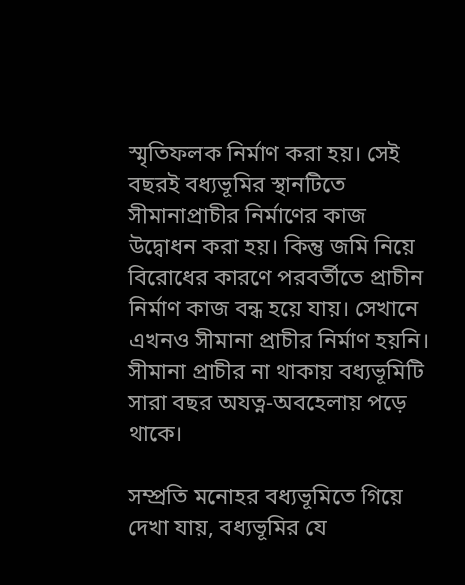স্মৃতিফলক নির্মাণ করা হয়। সেই বছরই বধ্যভূমির স্থানটিতে সীমানাপ্রাচীর নির্মাণের কাজ উদ্বোধন করা হয়। কিন্তু জমি নিয়ে বিরোধের কারণে পরবর্তীতে প্রাচীন নির্মাণ কাজ বন্ধ হয়ে যায়। সেখানে এখনও সীমানা প্রাচীর নির্মাণ হয়নি। সীমানা প্রাচীর না থাকায় বধ্যভূমিটি সারা বছর অযত্ন-অবহেলায় পড়ে থাকে।

সম্প্রতি মনোহর বধ্যভূমিতে গিয়ে দেখা যায়, বধ্যভূমির যে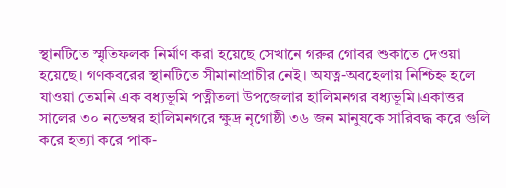স্থানটিতে স্মৃতিফলক নির্মাণ করা হয়েছে সেখানে গরুর গোবর শুকাতে দেওয়া হয়েছে। গণকবরের স্থানটিতে সীমানাপ্রাচীর নেই। অযত্ন-অবহেলায় নিশ্চিহ্ন হলে যাওয়া তেমনি এক বধ্যভূমি পত্নীতলা উপজেলার হালিমনগর বধ্যভূমি।একাত্তর সালের ৩০ নভেম্বর হালিমনগরে ক্ষুদ্র নৃগোষ্ঠী ৩৬ জন মানুষকে সারিবদ্ধ করে গুলি করে হত্যা করে পাক-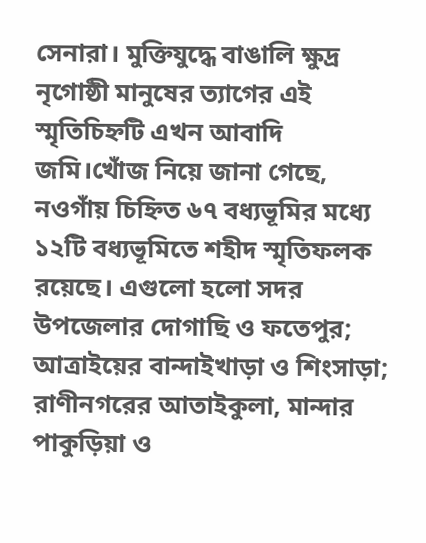সেনারা। মুক্তিযুদ্ধে বাঙালি ক্ষুদ্র নৃগোষ্ঠী মানুষের ত্যাগের এই স্মৃতিচিহ্নটি এখন আবাদি জমি।খোঁজ নিয়ে জানা গেছে, নওগাঁয় চিহ্নিত ৬৭ বধ্যভূমির মধ্যে ১২টি বধ্যভূমিতে শহীদ স্মৃতিফলক রয়েছে। এগুলো হলো সদর উপজেলার দোগাছি ও ফতেপুর; আত্রাইয়ের বান্দাইখাড়া ও শিংসাড়া; রাণীনগরের আতাইকুলা, মান্দার পাকুড়িয়া ও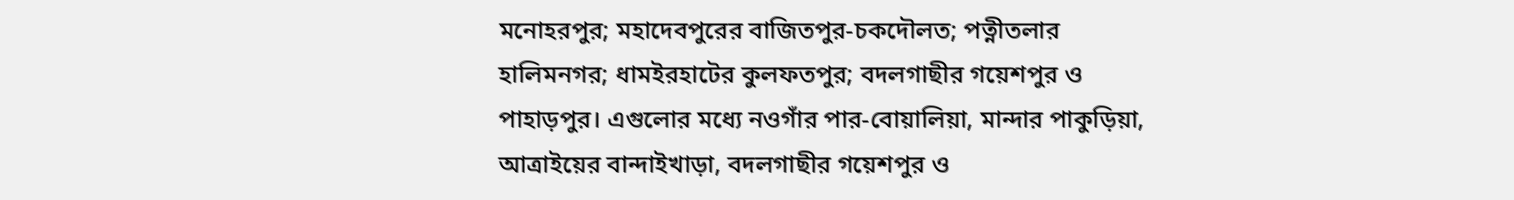মনোহরপুর; মহাদেবপুরের বাজিতপুর-চকদৌলত; পত্নীতলার হালিমনগর; ধামইরহাটের কুলফতপুর; বদলগাছীর গয়েশপুর ও পাহাড়পুর। এগুলোর মধ্যে নওগাঁর পার-বোয়ালিয়া, মান্দার পাকুড়িয়া, আত্রাইয়ের বান্দাইখাড়া, বদলগাছীর গয়েশপুর ও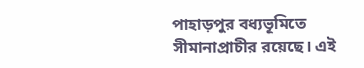পাহাড়পুর বধ্যভূমিতে সীমানাপ্রাচীর রয়েছে। এই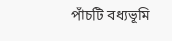পাঁচটি বধ্যভূমি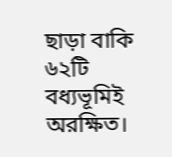ছাড়া বাকি ৬২টি বধ্যভূমিই অরক্ষিত।